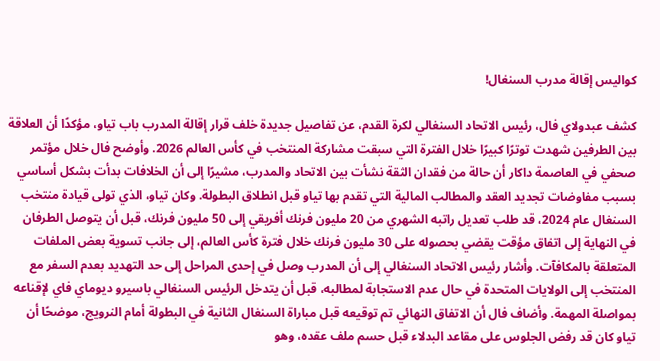كواليس إقالة مدرب السنغال!

كشف عبدولاي فال، رئيس الاتحاد السنغالي لكرة القدم، عن تفاصيل جديدة خلف قرار إقالة المدرب باب تياو، مؤكدًا أن العلاقة بين الطرفين شهدت توترًا كبيرًا خلال الفترة التي سبقت مشاركة المنتخب في كأس العالم 2026. وأوضح فال خلال مؤتمر صحفي في العاصمة داكار أن حالة من فقدان الثقة نشأت بين الاتحاد والمدرب، مشيرًا إلى أن الخلافات بدأت بشكل أساسي بسبب مفاوضات تجديد العقد والمطالب المالية التي تقدم بها تياو قبل انطلاق البطولة. وكان تياو، الذي تولى قيادة منتخب السنغال عام 2024، قد طلب تعديل راتبه الشهري من 20 مليون فرنك أفريقي إلى 50 مليون فرنك، قبل أن يتوصل الطرفان في النهاية إلى اتفاق مؤقت يقضي بحصوله على 30 مليون فرنك خلال فترة كأس العالم، إلى جانب تسوية بعض الملفات المتعلقة بالمكافآت. وأشار رئيس الاتحاد السنغالي إلى أن المدرب وصل في إحدى المراحل إلى حد التهديد بعدم السفر مع المنتخب إلى الولايات المتحدة في حال عدم الاستجابة لمطالبه، قبل أن يتدخل الرئيس السنغالي باسيرو ديوماي فاي لإقناعه بمواصلة المهمة. وأضاف فال أن الاتفاق النهائي تم توقيعه قبل مباراة السنغال الثانية في البطولة أمام النرويج، موضحًا أن تياو كان قد رفض الجلوس على مقاعد البدلاء قبل حسم ملف عقده، وهو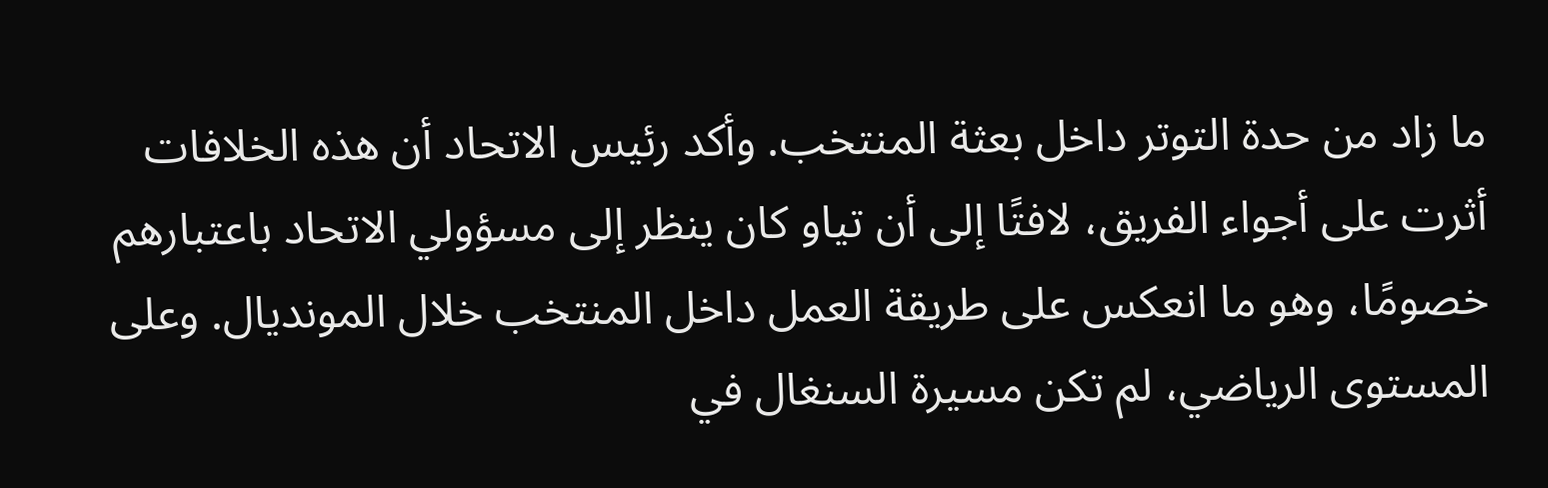ما زاد من حدة التوتر داخل بعثة المنتخب. وأكد رئيس الاتحاد أن هذه الخلافات أثرت على أجواء الفريق، لافتًا إلى أن تياو كان ينظر إلى مسؤولي الاتحاد باعتبارهم خصومًا، وهو ما انعكس على طريقة العمل داخل المنتخب خلال المونديال. وعلى المستوى الرياضي، لم تكن مسيرة السنغال في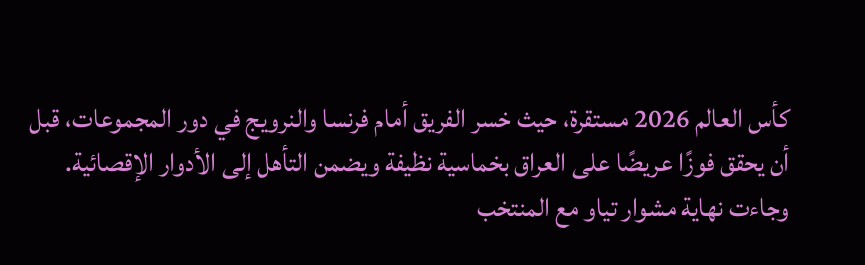كأس العالم 2026 مستقرة، حيث خسر الفريق أمام فرنسا والنرويج في دور المجموعات، قبل أن يحقق فوزًا عريضًا على العراق بخماسية نظيفة ويضمن التأهل إلى الأدوار الإقصائية. وجاءت نهاية مشوار تياو مع المنتخب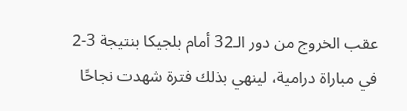عقب الخروج من دور الـ32 أمام بلجيكا بنتيجة 3-2 في مباراة درامية، لينهي بذلك فترة شهدت نجاحًا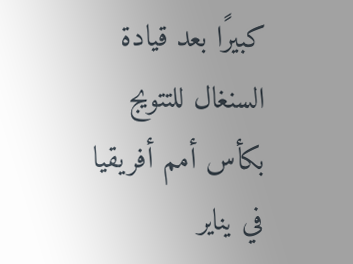كبيرًا بعد قيادة السنغال للتتويج بكأس أمم أفريقيا في يناير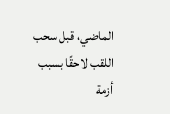الماضي، قبل سحب اللقب لاحقًا بسبب أزمة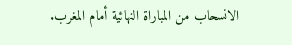الانسحاب من المباراة النهائية أمام المغرب.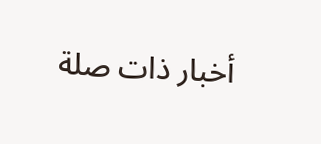أخبار ذات صلة